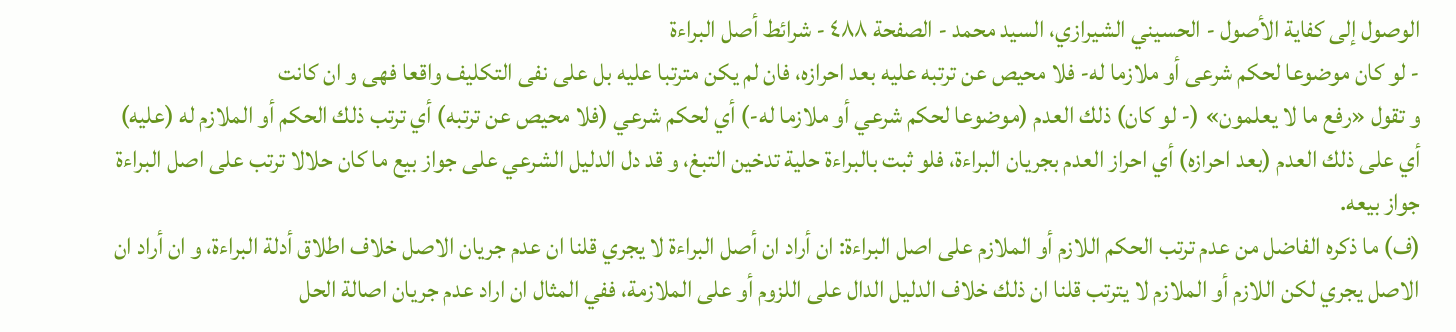الوصول إلى كفاية الأصول - الحسيني الشيرازي، السيد محمد - الصفحة ٤٨٨ - شرائط أصل البراءة
- لو كان موضوعا لحكم شرعى أو ملازما له- فلا محيص عن ترتبه عليه بعد احرازه، فان لم يكن مترتبا عليه بل على نفى التكليف واقعا فهى و ان كانت
و تقول «رفع ما لا يعلمون» (- لو كان) ذلك العدم (موضوعا لحكم شرعي أو ملازما له-) أي لحكم شرعي (فلا محيص عن ترتبه) أي ترتب ذلك الحكم أو الملازم له (عليه) أي على ذلك العدم (بعد احرازه) أي احراز العدم بجريان البراءة، فلو ثبت بالبراءة حلية تدخين التبغ، و قد دل الدليل الشرعي على جواز بيع ما كان حلالا ترتب على اصل البراءة جواز بيعه.
(ف) ما ذكره الفاضل من عدم ترتب الحكم اللازم أو الملازم على اصل البراءة: ان أراد ان أصل البراءة لا يجري قلنا ان عدم جريان الاصل خلاف اطلاق أدلة البراءة، و ان أراد ان الاصل يجري لكن اللازم أو الملازم لا يترتب قلنا ان ذلك خلاف الدليل الدال على اللزوم أو على الملازمة، ففي المثال ان اراد عدم جريان اصالة الحل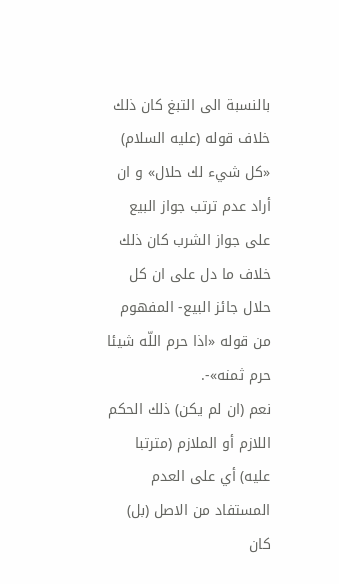بالنسبة الى التبغ كان ذلك خلاف قوله (عليه السلام) «كل شيء لك حلال» و ان أراد عدم ترتب جواز البيع على جواز الشرب كان ذلك خلاف ما دل على ان كل حلال جائز البيع- المفهوم من قوله «اذا حرم اللّه شيئا حرم ثمنه»-.
نعم (ان لم يكن) ذلك الحكم اللازم أو الملازم (مترتبا عليه) أي على العدم المستفاد من الاصل (بل) كان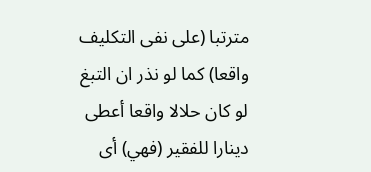مترتبا (على نفى التكليف واقعا) كما لو نذر ان التبغ لو كان حلالا واقعا أعطى دينارا للفقير (فهي) أى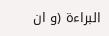البراءة (و ان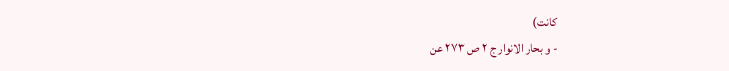كانت)
- و بحار الانوار ج ٢ ص ٢٧٣ عن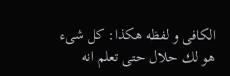الكافى و لفظه هكذا: كل شىء هو لك حلال حتى تعلم انه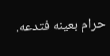حرام بعينه فتدعه.